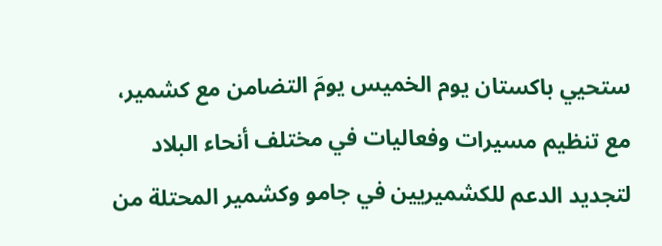ستحيي باكستان يوم الخميس يومَ التضامن مع كشمير، مع تنظيم مسيرات وفعاليات في مختلف أنحاء البلاد لتجديد الدعم للكشميريين في جامو وكشمير المحتلة من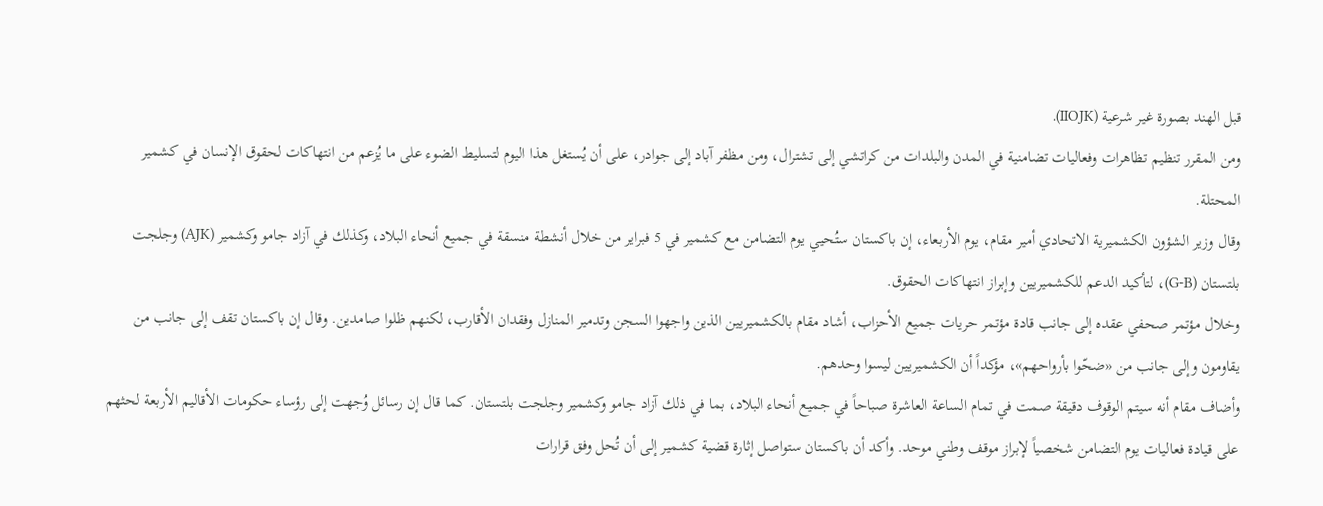قبل الهند بصورة غير شرعية (IIOJK).
ومن المقرر تنظيم تظاهرات وفعاليات تضامنية في المدن والبلدات من كراتشي إلى تشترال، ومن مظفر آباد إلى جوادر، على أن يُستغل هذا اليوم لتسليط الضوء على ما يُزعم من انتهاكات لحقوق الإنسان في كشمير المحتلة.
وقال وزير الشؤون الكشميرية الاتحادي أمير مقام، يوم الأربعاء، إن باكستان ستُحيي يوم التضامن مع كشمير في 5 فبراير من خلال أنشطة منسقة في جميع أنحاء البلاد، وكذلك في آزاد جامو وكشمير (AJK) وجلجت بلتستان (G-B)، لتأكيد الدعم للكشميريين وإبراز انتهاكات الحقوق.
وخلال مؤتمر صحفي عقده إلى جانب قادة مؤتمر حريات جميع الأحزاب، أشاد مقام بالكشميريين الذين واجهوا السجن وتدمير المنازل وفقدان الأقارب، لكنهم ظلوا صامدين. وقال إن باكستان تقف إلى جانب من يقاومون وإلى جانب من «ضحّوا بأرواحهم»، مؤكداً أن الكشميريين ليسوا وحدهم.
وأضاف مقام أنه سيتم الوقوف دقيقة صمت في تمام الساعة العاشرة صباحاً في جميع أنحاء البلاد، بما في ذلك آزاد جامو وكشمير وجلجت بلتستان. كما قال إن رسائل وُجهت إلى رؤساء حكومات الأقاليم الأربعة لحثهم على قيادة فعاليات يوم التضامن شخصياً لإبراز موقف وطني موحد. وأكد أن باكستان ستواصل إثارة قضية كشمير إلى أن تُحل وفق قرارات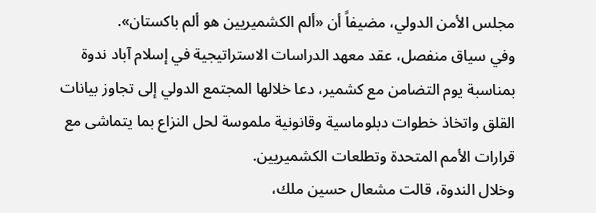مجلس الأمن الدولي، مضيفاً أن «ألم الكشميريين هو ألم باكستان».
وفي سياق منفصل، عقد معهد الدراسات الاستراتيجية في إسلام آباد ندوة بمناسبة يوم التضامن مع كشمير، دعا خلالها المجتمع الدولي إلى تجاوز بيانات القلق واتخاذ خطوات دبلوماسية وقانونية ملموسة لحل النزاع بما يتماشى مع قرارات الأمم المتحدة وتطلعات الكشميريين.
وخلال الندوة، قالت مشعال حسين ملك،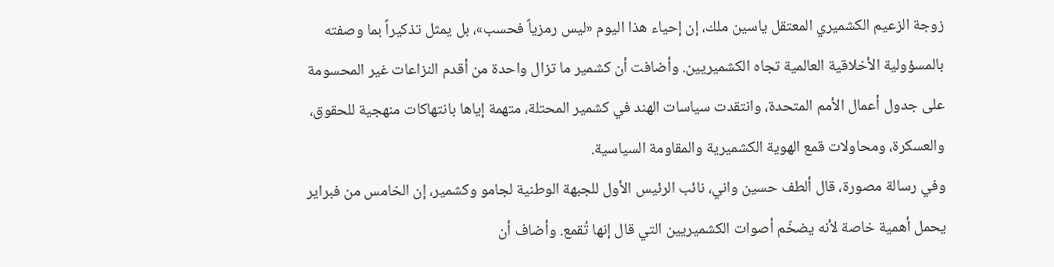زوجة الزعيم الكشميري المعتقل ياسين ملك، إن إحياء هذا اليوم «ليس رمزياً فحسب»، بل يمثل تذكيراً بما وصفته بالمسؤولية الأخلاقية العالمية تجاه الكشميريين. وأضافت أن كشمير ما تزال واحدة من أقدم النزاعات غير المحسومة على جدول أعمال الأمم المتحدة، وانتقدت سياسات الهند في كشمير المحتلة، متهمة إياها بانتهاكات منهجية للحقوق، والعسكرة، ومحاولات قمع الهوية الكشميرية والمقاومة السياسية.
وفي رسالة مصورة، قال ألطف حسين واني، نائب الرئيس الأول للجبهة الوطنية لجامو وكشمير، إن الخامس من فبراير يحمل أهمية خاصة لأنه يضخّم أصوات الكشميريين التي قال إنها تُقمع. وأضاف أن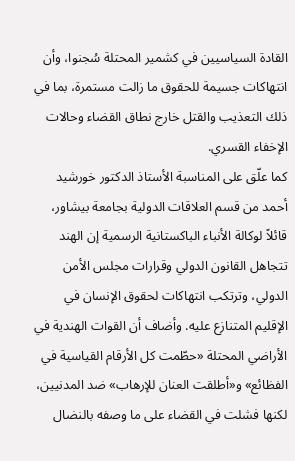القادة السياسيين في كشمير المحتلة سُجنوا، وأن انتهاكات جسيمة للحقوق ما زالت مستمرة، بما في ذلك التعذيب والقتل خارج نطاق القضاء وحالات الإخفاء القسري.
كما علّق على المناسبة الأستاذ الدكتور خورشيد أحمد من قسم العلاقات الدولية بجامعة بيشاور، قائلاً لوكالة الأنباء الباكستانية الرسمية إن الهند تتجاهل القانون الدولي وقرارات مجلس الأمن الدولي، وترتكب انتهاكات لحقوق الإنسان في الإقليم المتنازع عليه. وأضاف أن القوات الهندية في الأراضي المحتلة «حطّمت كل الأرقام القياسية في الفظائع» و«أطلقت العنان للإرهاب» ضد المدنيين، لكنها فشلت في القضاء على ما وصفه بالنضال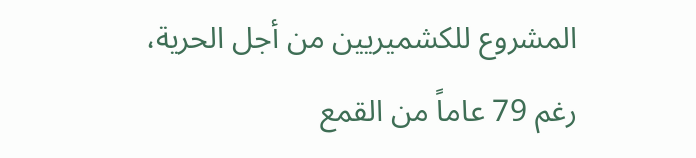المشروع للكشميريين من أجل الحرية، رغم 79 عاماً من القمع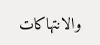والانتهاكات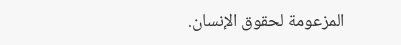المزعومة لحقوق الإنسان.